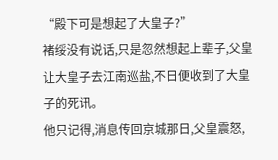“殿下可是想起了大皇子?”
褚绥没有说话,只是忽然想起上辈子,父皇让大皇子去江南巡盐,不日便收到了大皇子的死讯。
他只记得,消息传回京城那日,父皇震怒,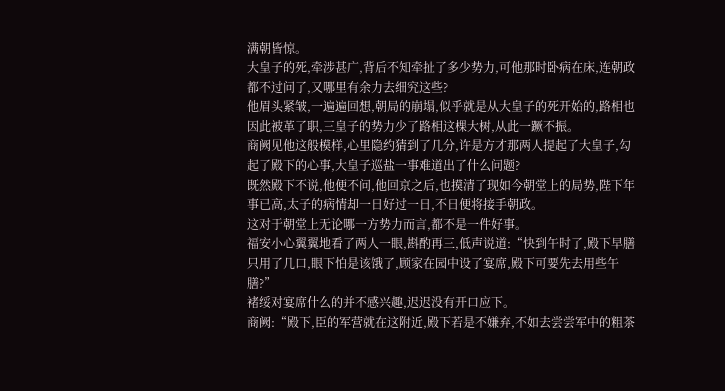满朝皆惊。
大皇子的死,牵涉甚广,背后不知牵扯了多少势力,可他那时卧病在床,连朝政都不过问了,又哪里有余力去细究这些?
他眉头紧皱,一遍遍回想,朝局的崩塌,似乎就是从大皇子的死开始的,路相也因此被革了职,三皇子的势力少了路相这棵大树,从此一蹶不振。
商阙见他这般模样,心里隐约猜到了几分,许是方才那两人提起了大皇子,勾起了殿下的心事,大皇子巡盐一事难道出了什么问题?
既然殿下不说,他便不问,他回京之后,也摸清了现如今朝堂上的局势,陛下年事已高,太子的病情却一日好过一日,不日便将接手朝政。
这对于朝堂上无论哪一方势力而言,都不是一件好事。
福安小心翼翼地看了两人一眼,斟酌再三,低声说道:“快到午时了,殿下早膳只用了几口,眼下怕是该饿了,顾家在园中设了宴席,殿下可要先去用些午膳?”
褚绥对宴席什么的并不感兴趣,迟迟没有开口应下。
商阙:“殿下,臣的军营就在这附近,殿下若是不嫌弃,不如去尝尝军中的粗茶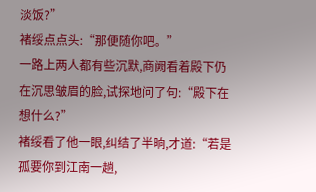淡饭?”
褚绥点点头:“那便随你吧。”
一路上两人都有些沉默,商阙看着殿下仍在沉思皱眉的脸,试探地问了句:“殿下在想什么?”
褚绥看了他一眼,纠结了半晌,才道:“若是孤要你到江南一趟,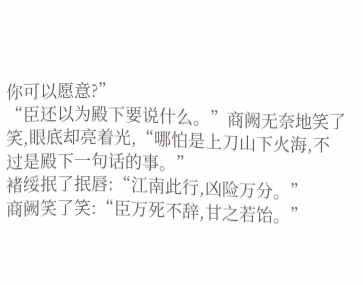你可以愿意?”
“臣还以为殿下要说什么。”商阙无奈地笑了笑,眼底却亮着光,“哪怕是上刀山下火海,不过是殿下一句话的事。”
褚绥抿了抿唇:“江南此行,凶险万分。”
商阙笑了笑:“臣万死不辞,甘之若饴。”